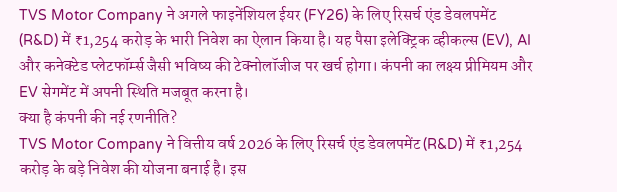TVS Motor Company ने अगले फाइनेंशियल ईयर (FY26) के लिए रिसर्च एंड डेवलपमेंट (R&D) में ₹1,254 करोड़ के भारी निवेश का ऐलान किया है। यह पैसा इलेक्ट्रिक व्हीकल्स (EV), AI और कनेक्टेड प्लेटफॉर्म्स जैसी भविष्य की टेक्नोलॉजीज पर खर्च होगा। कंपनी का लक्ष्य प्रीमियम और EV सेगमेंट में अपनी स्थिति मजबूत करना है।
क्या है कंपनी की नई रणनीति?
TVS Motor Company ने वित्तीय वर्ष 2026 के लिए रिसर्च एंड डेवलपमेंट (R&D) में ₹1,254 करोड़ के बड़े निवेश की योजना बनाई है। इस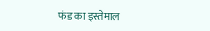फंड का इस्तेमाल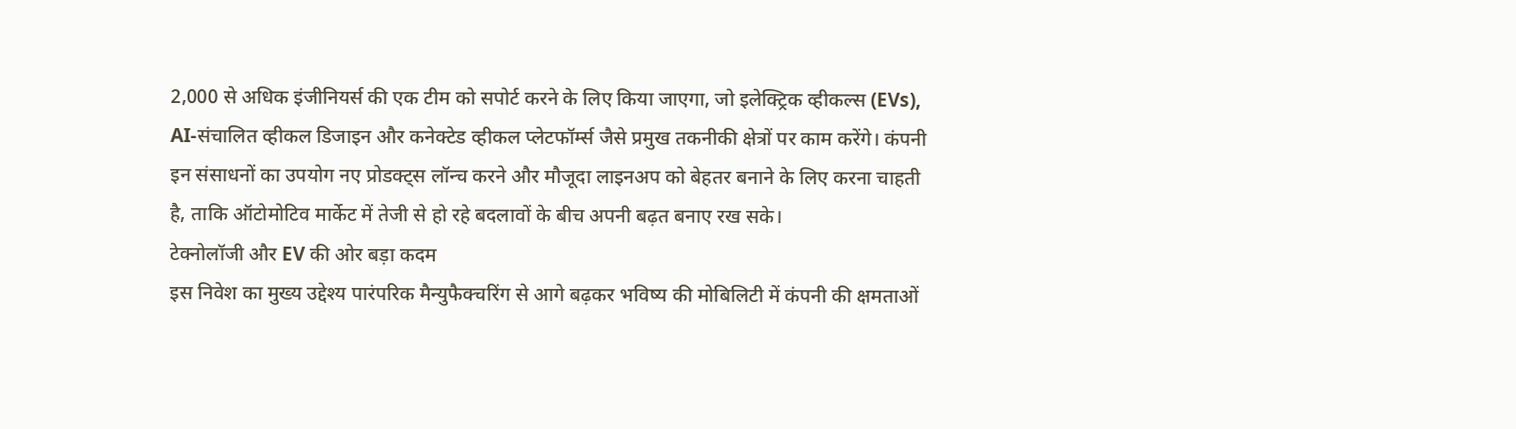2,000 से अधिक इंजीनियर्स की एक टीम को सपोर्ट करने के लिए किया जाएगा, जो इलेक्ट्रिक व्हीकल्स (EVs), AI-संचालित व्हीकल डिजाइन और कनेक्टेड व्हीकल प्लेटफॉर्म्स जैसे प्रमुख तकनीकी क्षेत्रों पर काम करेंगे। कंपनी इन संसाधनों का उपयोग नए प्रोडक्ट्स लॉन्च करने और मौजूदा लाइनअप को बेहतर बनाने के लिए करना चाहती है, ताकि ऑटोमोटिव मार्केट में तेजी से हो रहे बदलावों के बीच अपनी बढ़त बनाए रख सके।
टेक्नोलॉजी और EV की ओर बड़ा कदम
इस निवेश का मुख्य उद्देश्य पारंपरिक मैन्युफैक्चरिंग से आगे बढ़कर भविष्य की मोबिलिटी में कंपनी की क्षमताओं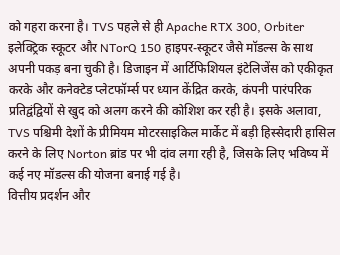को गहरा करना है। TVS पहले से ही Apache RTX 300, Orbiter इलेक्ट्रिक स्कूटर और NTorQ 150 हाइपर-स्कूटर जैसे मॉडल्स के साथ अपनी पकड़ बना चुकी है। डिजाइन में आर्टिफिशियल इंटेलिजेंस को एकीकृत करके और कनेक्टेड प्लेटफॉर्म्स पर ध्यान केंद्रित करके, कंपनी पारंपरिक प्रतिद्वंद्वियों से खुद को अलग करने की कोशिश कर रही है। इसके अलावा, TVS पश्चिमी देशों के प्रीमियम मोटरसाइकिल मार्केट में बड़ी हिस्सेदारी हासिल करने के लिए Norton ब्रांड पर भी दांव लगा रही है, जिसके लिए भविष्य में कई नए मॉडल्स की योजना बनाई गई है।
वित्तीय प्रदर्शन और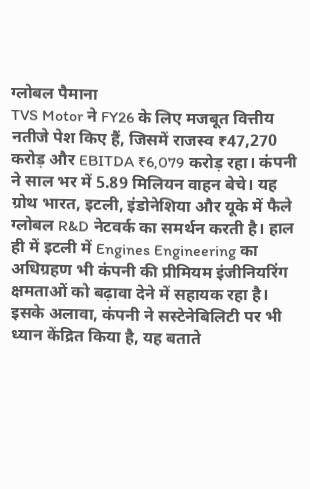ग्लोबल पैमाना
TVS Motor ने FY26 के लिए मजबूत वित्तीय नतीजे पेश किए हैं, जिसमें राजस्व ₹47,270 करोड़ और EBITDA ₹6,079 करोड़ रहा। कंपनी ने साल भर में 5.89 मिलियन वाहन बेचे। यह ग्रोथ भारत, इटली, इंडोनेशिया और यूके में फैले ग्लोबल R&D नेटवर्क का समर्थन करती है। हाल ही में इटली में Engines Engineering का अधिग्रहण भी कंपनी की प्रीमियम इंजीनियरिंग क्षमताओं को बढ़ावा देने में सहायक रहा है। इसके अलावा, कंपनी ने सस्टेनेबिलिटी पर भी ध्यान केंद्रित किया है, यह बताते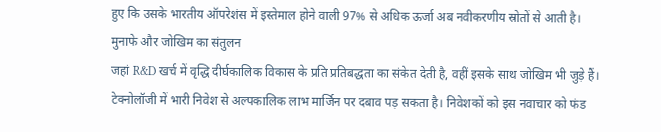हुए कि उसके भारतीय ऑपरेशंस में इस्तेमाल होने वाली 97% से अधिक ऊर्जा अब नवीकरणीय स्रोतों से आती है।
मुनाफे और जोखिम का संतुलन
जहां R&D खर्च में वृद्धि दीर्घकालिक विकास के प्रति प्रतिबद्धता का संकेत देती है, वहीं इसके साथ जोखिम भी जुड़े हैं। टेक्नोलॉजी में भारी निवेश से अल्पकालिक लाभ मार्जिन पर दबाव पड़ सकता है। निवेशकों को इस नवाचार को फंड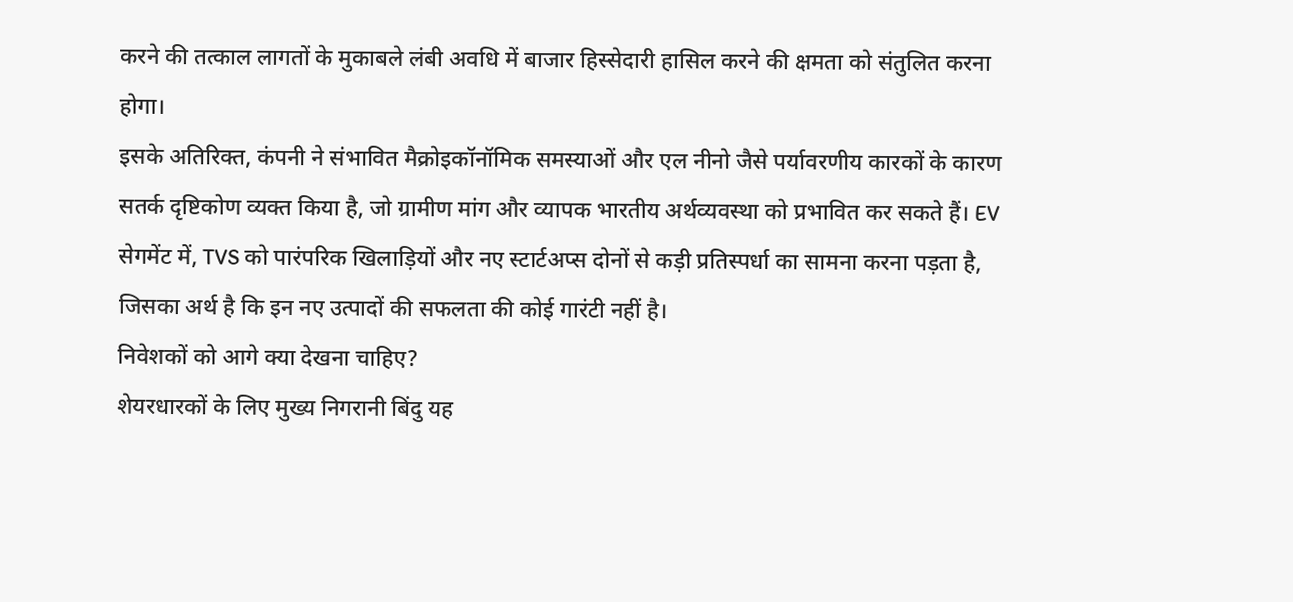करने की तत्काल लागतों के मुकाबले लंबी अवधि में बाजार हिस्सेदारी हासिल करने की क्षमता को संतुलित करना होगा।
इसके अतिरिक्त, कंपनी ने संभावित मैक्रोइकॉनॉमिक समस्याओं और एल नीनो जैसे पर्यावरणीय कारकों के कारण सतर्क दृष्टिकोण व्यक्त किया है, जो ग्रामीण मांग और व्यापक भारतीय अर्थव्यवस्था को प्रभावित कर सकते हैं। EV सेगमेंट में, TVS को पारंपरिक खिलाड़ियों और नए स्टार्टअप्स दोनों से कड़ी प्रतिस्पर्धा का सामना करना पड़ता है, जिसका अर्थ है कि इन नए उत्पादों की सफलता की कोई गारंटी नहीं है।
निवेशकों को आगे क्या देखना चाहिए?
शेयरधारकों के लिए मुख्य निगरानी बिंदु यह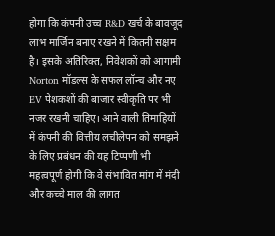होगा कि कंपनी उच्च R&D खर्च के बावजूद लाभ मार्जिन बनाए रखने में कितनी सक्षम है। इसके अतिरिक्त, निवेशकों को आगामी Norton मॉडल्स के सफल लॉन्च और नए EV पेशकशों की बाजार स्वीकृति पर भी नजर रखनी चाहिए। आने वाली तिमाहियों में कंपनी की वित्तीय लचीलेपन को समझने के लिए प्रबंधन की यह टिप्पणी भी महत्वपूर्ण होगी कि वे संभावित मांग में मंदी और कच्चे माल की लागत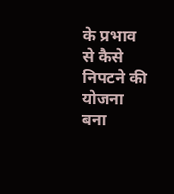के प्रभाव से कैसे निपटने की योजना बना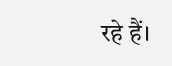रहे हैं।